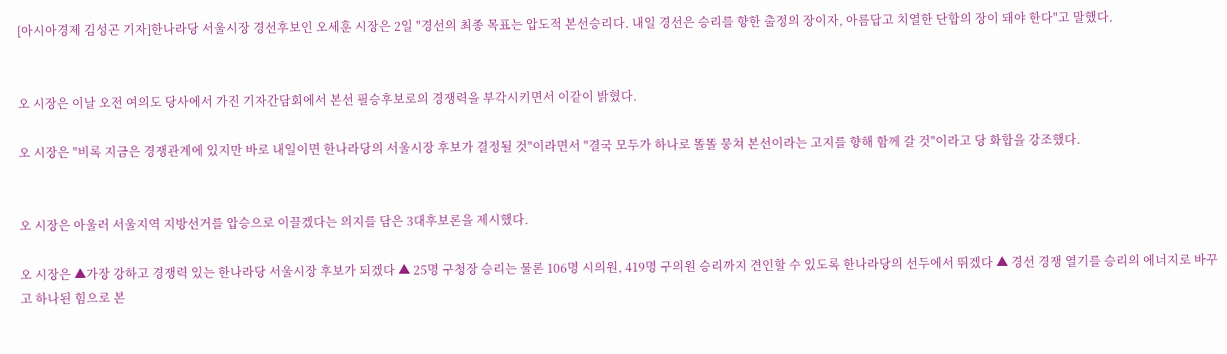[아시아경제 김성곤 기자]한나라당 서울시장 경선후보인 오세훈 시장은 2일 "경선의 최종 목표는 압도적 본선승리다. 내일 경선은 승리를 향한 출정의 장이자, 아름답고 치열한 단합의 장이 돼야 한다"고 말했다.


오 시장은 이날 오전 여의도 당사에서 가진 기자간담회에서 본선 필승후보로의 경쟁력을 부각시키면서 이같이 밝혔다.

오 시장은 "비록 지금은 경쟁관계에 있지만 바로 내일이면 한나라당의 서울시장 후보가 결정될 것"이라면서 "결국 모두가 하나로 똘똘 뭉쳐 본선이라는 고지를 향해 함께 갈 것"이라고 당 화합을 강조했다.


오 시장은 아울러 서울지역 지방선거를 압승으로 이끌겠다는 의지를 담은 3대후보론을 제시했다.

오 시장은 ▲가장 강하고 경쟁력 있는 한나라당 서울시장 후보가 되겠다 ▲ 25명 구청장 승리는 물론 106명 시의원, 419명 구의원 승리까지 견인할 수 있도록 한나라당의 선두에서 뛰겠다 ▲ 경선 경쟁 열기를 승리의 에너지로 바꾸고 하나된 힘으로 본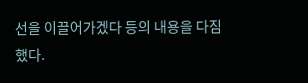선을 이끌어가겠다 등의 내용을 다짐했다.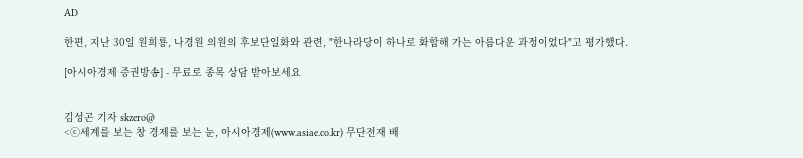AD

한편, 지난 30일 원희룡, 나경원 의원의 후보단일화와 관련, "한나라당이 하나로 화합해 가는 아름다운 과정이었다"고 평가했다.

[아시아경제 증권방송] - 무료로 종목 상담 받아보세요


김성곤 기자 skzero@
<ⓒ세계를 보는 창 경제를 보는 눈, 아시아경제(www.asiae.co.kr) 무단전재 배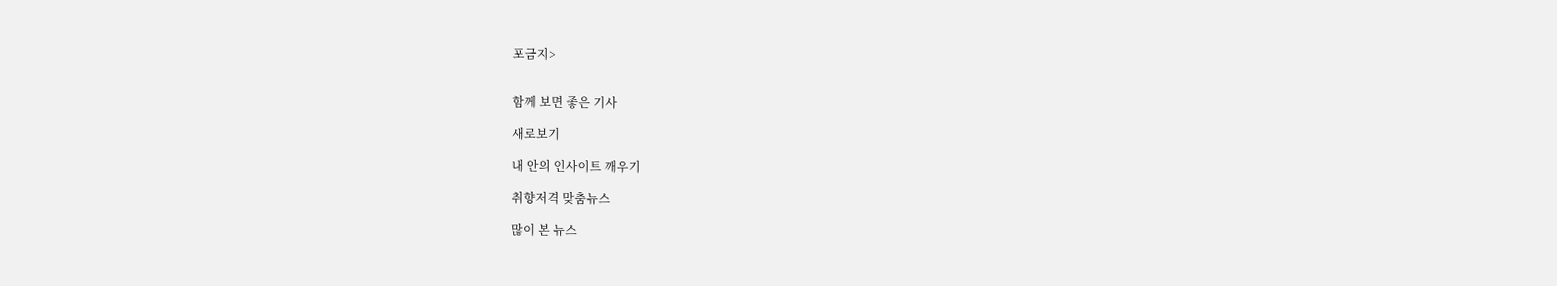포금지>


함께 보면 좋은 기사

새로보기

내 안의 인사이트 깨우기

취향저격 맞춤뉴스

많이 본 뉴스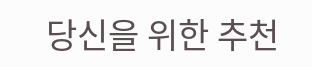당신을 위한 추천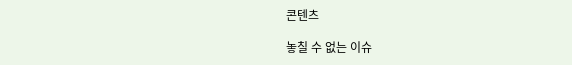콘텐츠

놓칠 수 없는 이슈